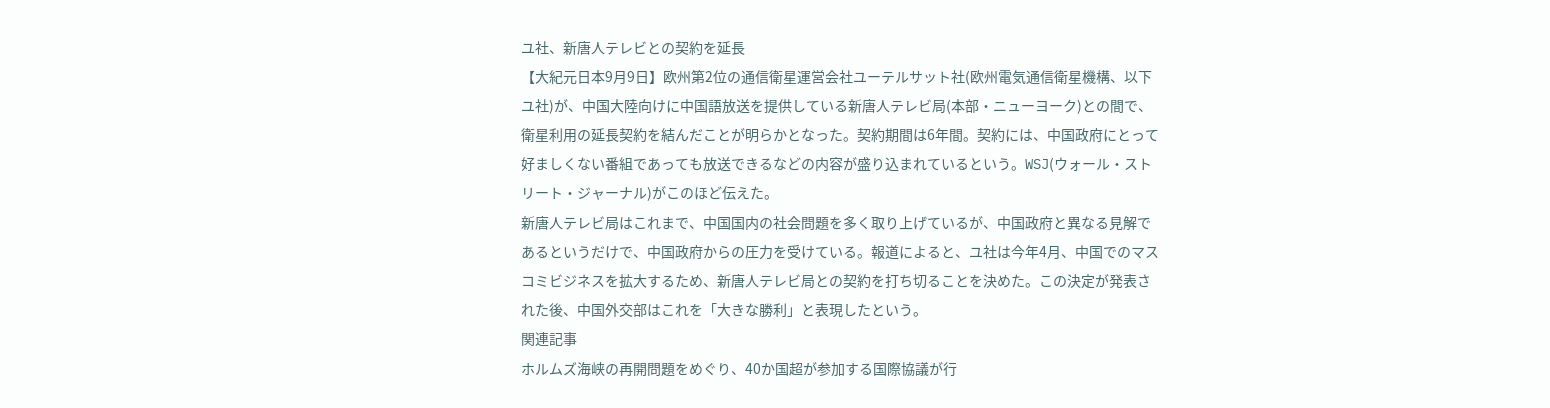ユ社、新唐人テレビとの契約を延長
【大紀元日本9月9日】欧州第2位の通信衛星運営会社ユーテルサット社(欧州電気通信衛星機構、以下ユ社)が、中国大陸向けに中国語放送を提供している新唐人テレビ局(本部・ニューヨーク)との間で、衛星利用の延長契約を結んだことが明らかとなった。契約期間は6年間。契約には、中国政府にとって好ましくない番組であっても放送できるなどの内容が盛り込まれているという。WSJ(ウォール・ストリート・ジャーナル)がこのほど伝えた。
新唐人テレビ局はこれまで、中国国内の社会問題を多く取り上げているが、中国政府と異なる見解であるというだけで、中国政府からの圧力を受けている。報道によると、ユ社は今年4月、中国でのマスコミビジネスを拡大するため、新唐人テレビ局との契約を打ち切ることを決めた。この決定が発表された後、中国外交部はこれを「大きな勝利」と表現したという。
関連記事
ホルムズ海峡の再開問題をめぐり、40か国超が参加する国際協議が行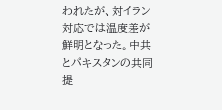われたが、対イラン対応では温度差が鮮明となった。中共とパキスタンの共同提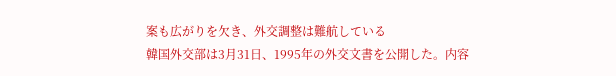案も広がりを欠き、外交調整は難航している
韓国外交部は3月31日、1995年の外交文書を公開した。内容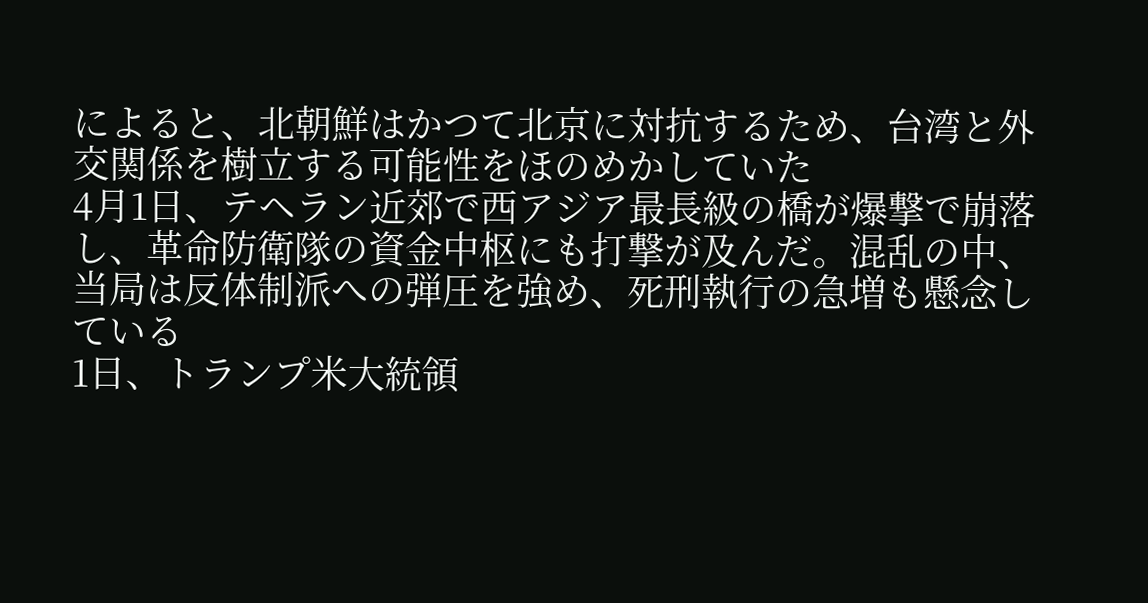によると、北朝鮮はかつて北京に対抗するため、台湾と外交関係を樹立する可能性をほのめかしていた
4月1日、テヘラン近郊で西アジア最長級の橋が爆撃で崩落し、革命防衛隊の資金中枢にも打撃が及んだ。混乱の中、当局は反体制派への弾圧を強め、死刑執行の急増も懸念している
1日、トランプ米大統領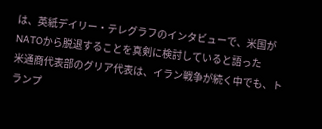は、英紙デイリー・テレグラフのインタビューで、米国がNATOから脱退することを真剣に検討していると語った
米通商代表部のグリア代表は、イラン戦争が続く中でも、トランプ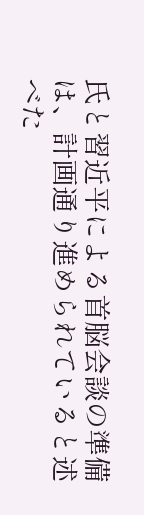氏と習近平による首脳会談の準備は、計画通り進められていると述べた